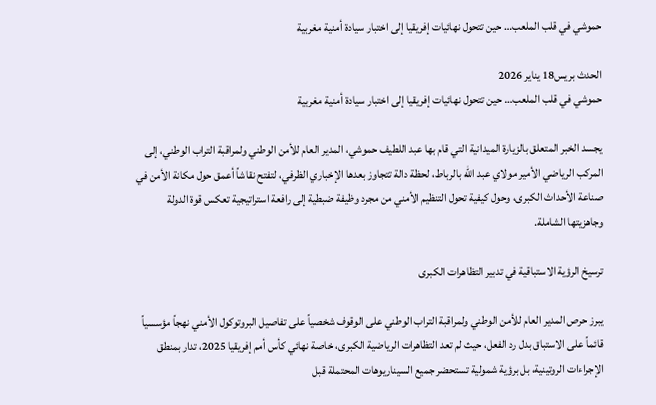حموشي في قلب الملعب… حين تتحول نهائيات إفريقيا إلى اختبار سيادة أمنية مغربية

الحدث بريس18 يناير 2026
حموشي في قلب الملعب… حين تتحول نهائيات إفريقيا إلى اختبار سيادة أمنية مغربية

يجسد الخبر المتعلق بالزيارة الميدانية التي قام بها عبد اللطيف حموشي، المدير العام للأمن الوطني ولمراقبة التراب الوطني، إلى المركب الرياضي الأمير مولاي عبد الله بالرباط، لحظة دالة تتجاوز بعدها الإخباري الظرفي، لتفتح نقاشاً أعمق حول مكانة الأمن في صناعة الأحداث الكبرى، وحول كيفية تحول التنظيم الأمني من مجرد وظيفة ضبطية إلى رافعة استراتيجية تعكس قوة الدولة وجاهزيتها الشاملة.

ترسيخ الرؤية الاستباقية في تدبير التظاهرات الكبرى

يبرز حرص المدير العام للأمن الوطني ولمراقبة التراب الوطني على الوقوف شخصياً على تفاصيل البروتوكول الأمني نهجاً مؤسسياً قائماً على الاستباق بدل رد الفعل، حيث لم تعد التظاهرات الرياضية الكبرى، خاصة نهائي كأس أمم إفريقيا 2025، تدار بمنطق الإجراءات الروتينية، بل برؤية شمولية تستحضر جميع السيناريوهات المحتملة قبل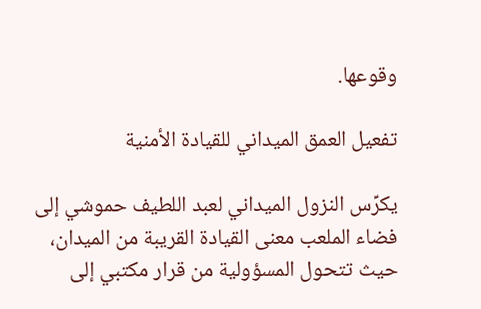وقوعها.

تفعيل العمق الميداني للقيادة الأمنية

يكرِّس النزول الميداني لعبد اللطيف حموشي إلى فضاء الملعب معنى القيادة القريبة من الميدان، حيث تتحول المسؤولية من قرار مكتبي إلى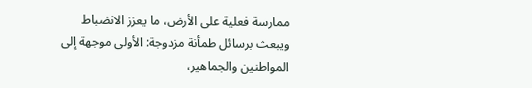ممارسة فعلية على الأرض، ما يعزز الانضباط ويبعث برسائل طمأنة مزدوجة: الأولى موجهة إلى المواطنين والجماهير،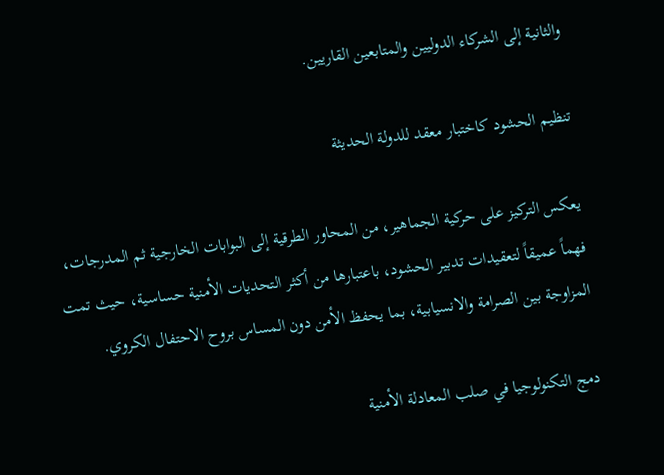والثانية إلى الشركاء الدوليين والمتابعين القاريين.

تنظيم الحشود كاختبار معقد للدولة الحديثة

يعكس التركيز على حركية الجماهير، من المحاور الطرقية إلى البوابات الخارجية ثم المدرجات، فهماً عميقاً لتعقيدات تدبير الحشود، باعتبارها من أكثر التحديات الأمنية حساسية، حيث تمت المزاوجة بين الصرامة والانسيابية، بما يحفظ الأمن دون المساس بروح الاحتفال الكروي.

دمج التكنولوجيا في صلب المعادلة الأمنية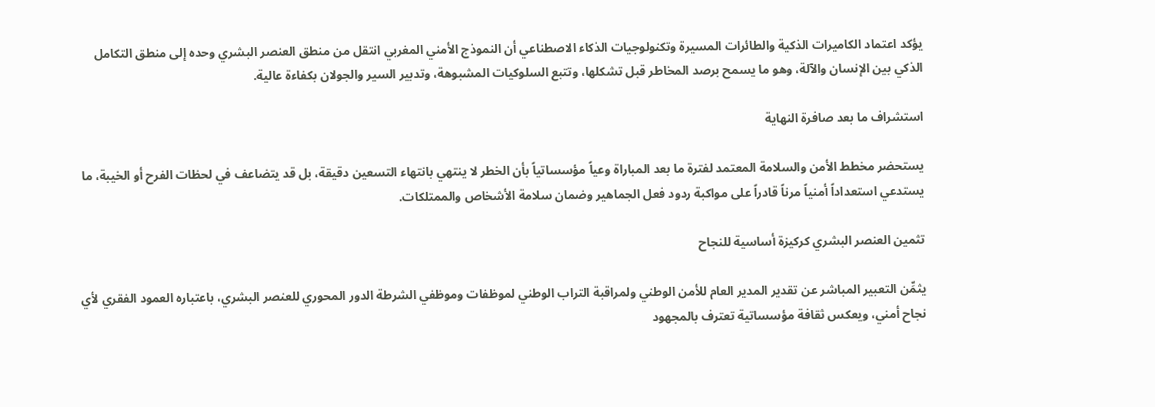يؤكد اعتماد الكاميرات الذكية والطائرات المسيرة وتكنولوجيات الذكاء الاصطناعي أن النموذج الأمني المغربي انتقل من منطق العنصر البشري وحده إلى منطق التكامل الذكي بين الإنسان والآلة، وهو ما يسمح برصد المخاطر قبل تشكلها، وتتبع السلوكيات المشبوهة، وتدبير السير والجولان بكفاءة عالية.

استشراف ما بعد صافرة النهاية

يستحضر مخطط الأمن والسلامة المعتمد لفترة ما بعد المباراة وعياً مؤسساتياً بأن الخطر لا ينتهي بانتهاء التسعين دقيقة، بل قد يتضاعف في لحظات الفرح أو الخيبة، ما يستدعي استعداداً أمنياً مرناً قادراً على مواكبة ردود فعل الجماهير وضمان سلامة الأشخاص والممتلكات.

تثمين العنصر البشري كركيزة أساسية للنجاح

يثمِّن التعبير المباشر عن تقدير المدير العام للأمن الوطني ولمراقبة التراب الوطني لموظفات وموظفي الشرطة الدور المحوري للعنصر البشري، باعتباره العمود الفقري لأي نجاح أمني، ويعكس ثقافة مؤسساتية تعترف بالمجهود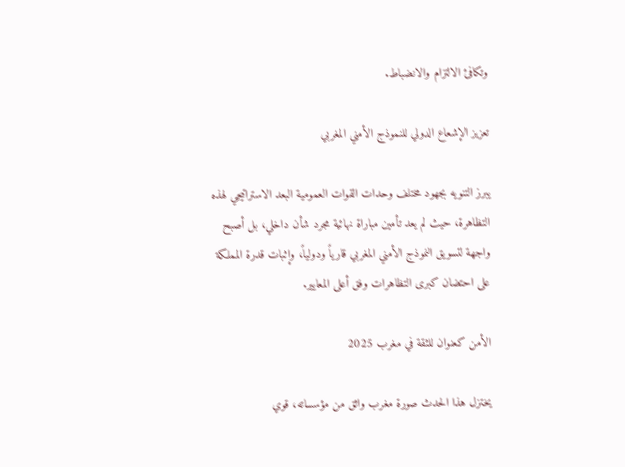وتكافئ الالتزام والانضباط.

تعزيز الإشعاع الدولي للنموذج الأمني المغربي

يبرز التنويه بجهود مختلف وحدات القوات العمومية البعد الاستراتيجي لهذه التظاهرة، حيث لم يعد تأمين مباراة نهائية مجرد شأن داخلي، بل أصبح واجهة لتسويق النموذج الأمني المغربي قارياً ودولياً، وإثبات قدرة المملكة على احتضان كبرى التظاهرات وفق أعلى المعايير.

الأمن كعنوان للثقة في مغرب 2025

يختزل هذا الحدث صورة مغرب واثق من مؤسساته، قوي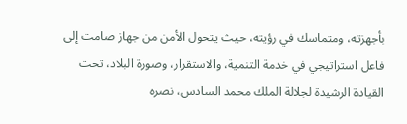بأجهزته، ومتماسك في رؤيته، حيث يتحول الأمن من جهاز صامت إلى فاعل استراتيجي في خدمة التنمية، والاستقرار، وصورة البلاد، تحت القيادة الرشيدة لجلالة الملك محمد السادس، نصره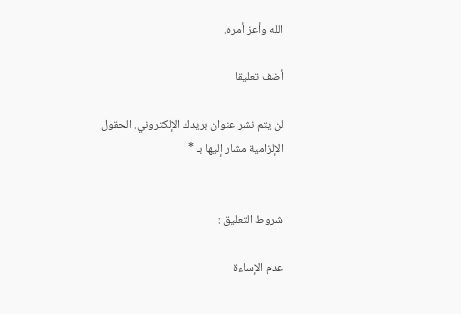الله وأعز أمره.

أضف تعليقا

لن يتم نشر عنوان بريدك الإلكتروني. الحقول الإلزامية مشار إليها بـ *


شروط التعليق :

عدم الإساءة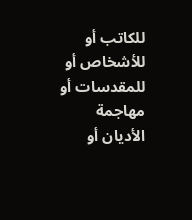للكاتب أو للأشخاص أو للمقدسات أو مهاجمة الأديان أو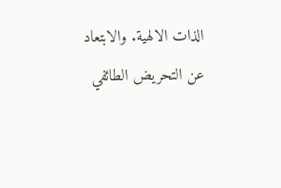الذات الالهية. والابتعاد عن التحريض الطائفي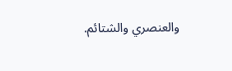والعنصري والشتائم.